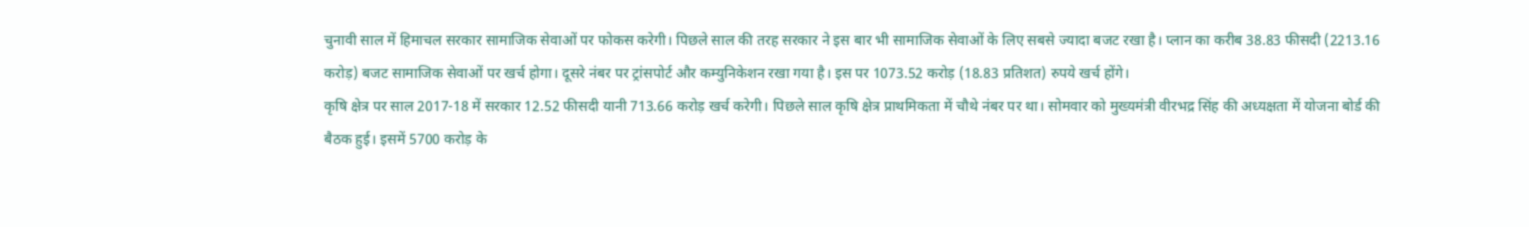चुनावी साल में हिमाचल सरकार सामाजिक सेवाओं पर फोकस करेगी। पिछले साल की तरह सरकार ने इस बार भी सामाजिक सेवाओं के लिए सबसे ज्यादा बजट रखा है। प्लान का करीब 38.83 फीसदी (2213.16 करोड़) बजट सामाजिक सेवाओं पर खर्च होगा। दूसरे नंबर पर ट्रांसपोर्ट और कम्युनिकेशन रखा गया है। इस पर 1073.52 करोड़ (18.83 प्रतिशत) रुपये खर्च होंगे।
कृषि क्षेत्र पर साल 2017-18 में सरकार 12.52 फीसदी यानी 713.66 करोड़ खर्च करेगी। पिछले साल कृषि क्षेत्र प्राथमिकता में चौथे नंबर पर था। सोमवार को मुख्यमंत्री वीरभद्र सिंह की अध्यक्षता में योजना बोर्ड की बैठक हुई। इसमें 5700 करोड़ के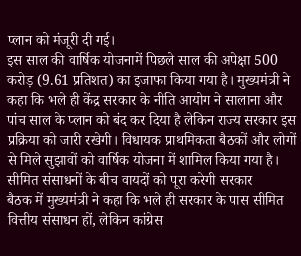प्लान को मंजूरी दी गई।
इस साल की वार्षिक योजनामें पिछले साल की अपेक्षा 500 करोड़ (9.61 प्रतिशत) का इजाफा किया गया है। मुख्यमंत्री ने कहा कि भले ही केंद्र सरकार के नीति आयोग ने सालाना और पांच साल के प्लान को बंद कर दिया है लेकिन राज्य सरकार इस प्रक्रिया को जारी रखेगी। विधायक प्राथमिकता बैठकों और लोगों से मिले सुझावों को वार्षिक योजना में शामिल किया गया है।
सीमित संसाधनों के बीच वायदों को पूरा करेगी सरकार
बैठक में मुख्यमंत्री ने कहा कि भले ही सरकार के पास सीमित वित्तीय संसाधन हों, लेकिन कांग्रेस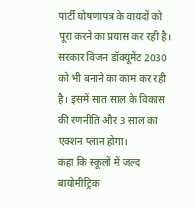पार्टी घोषणापत्र के वायदों को पूरा करने का प्रयास कर रही है। सरकार विजन डॉक्यूमेंट 2030 को भी बनाने का काम कर रही है। इसमें सात साल के विकास की रणनीति और 3 साल का एक्शन प्लान होगा।
कहा कि स्कूलों में जल्द बायोमीट्रिक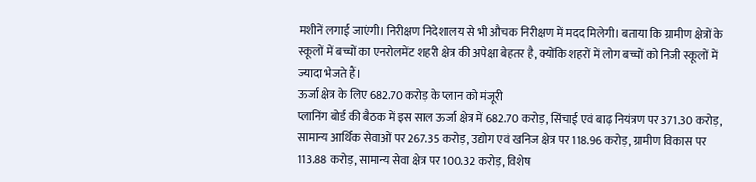मशीनें लगाई जाएंगी। निरीक्षण निदेशालय से भी औचक निरीक्षण में मदद मिलेगी। बताया कि ग्रामीण क्षेत्रों के स्कूलों में बच्चों का एनरोलमेंट शहरी क्षेत्र की अपेक्षा बेहतर है, क्योंकि शहरों में लोग बच्चों को निजी स्कूलों में ज्यादा भेजते हैं।
ऊर्जा क्षेत्र के लिए 682.70 करोड़ के प्लान को मंजूरी
प्लानिंग बोर्ड की बैठक में इस साल ऊर्जा क्षेत्र में 682.70 करोड़, सिंचाई एवं बाढ़ नियंत्रण पर 371.30 करोड़, सामान्य आर्थिक सेवाओं पर 267.35 करोड़, उद्योग एवं खनिज क्षेत्र पर 118.96 करोड़, ग्रामीण विकास पर 113.88 करोड़, सामान्य सेवा क्षेत्र पर 100.32 करोड़, विशेष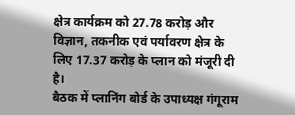क्षेत्र कार्यक्रम को 27.78 करोड़ और विज्ञान, तकनीक एवं पर्यावरण क्षेत्र के लिए 17.37 करोड़ के प्लान को मंजूरी दी है।
बैठक में प्लानिंग बोर्ड के उपाध्यक्ष गंगूराम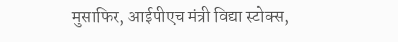मुसाफिर, आईपीएच मंत्री विद्या स्टोक्स,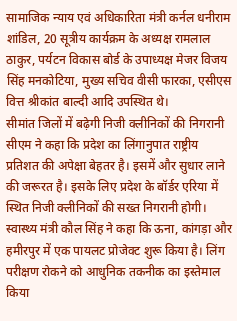सामाजिक न्याय एवं अधिकारिता मंत्री कर्नल धनीराम शांडिल, 20 सूत्रीय कार्यक्रम के अध्यक्ष रामलाल ठाकुर, पर्यटन विकास बोर्ड के उपाध्यक्ष मेजर विजय सिंह मनकोटिया, मुख्य सचिव वीसी फारका, एसीएस वित्त श्रीकांत बाल्दी आदि उपस्थित थे।
सीमांत जिलों में बढ़ेगी निजी क्लीनिकों की निगरानी
सीएम ने कहा कि प्रदेश का लिंगानुपात राष्ट्रीय प्रतिशत की अपेक्षा बेहतर है। इसमें और सुधार लाने की जरूरत है। इसके लिए प्रदेश के बॉर्डर एरिया में स्थित निजी क्लीनिकों की सख्त निगरानी होगी। स्वास्थ्य मंत्री कौल सिंह ने कहा कि ऊना, कांगड़ा और हमीरपुर में एक पायलट प्रोजेक्ट शुरू किया है। लिंग परीक्षण रोकने को आधुनिक तकनीक का इस्तेमाल किया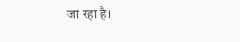जा रहा है।